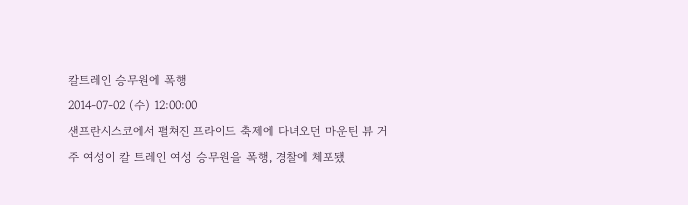칼트레인 승무원에 폭행
2014-07-02 (수) 12:00:00
샌프란시스코에서 펼쳐진 프라이드 축제에 다녀오던 마운틴 뷰 거주 여성이 칼 트레인 여성 승무원을 폭행, 경찰에 체포됐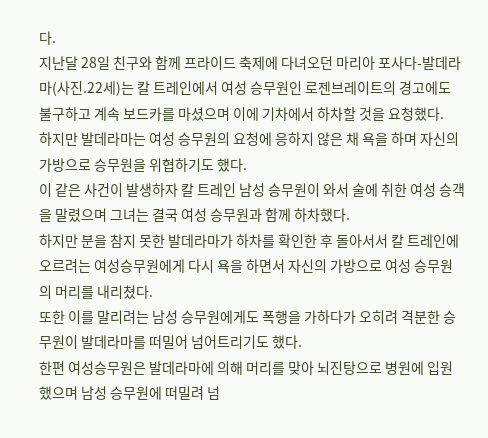다.
지난달 28일 친구와 함께 프라이드 축제에 다녀오던 마리아 포사다-발데라마(사진.22세)는 칼 트레인에서 여성 승무원인 로젠브레이트의 경고에도 불구하고 계속 보드카를 마셨으며 이에 기차에서 하차할 것을 요청했다.
하지만 발데라마는 여성 승무원의 요청에 응하지 않은 채 욕을 하며 자신의 가방으로 승무원을 위협하기도 했다.
이 같은 사건이 발생하자 칼 트레인 남성 승무원이 와서 술에 취한 여성 승객을 말렸으며 그녀는 결국 여성 승무원과 함께 하차했다.
하지만 분을 참지 못한 발데라마가 하차를 확인한 후 돌아서서 칼 트레인에 오르려는 여성승무원에게 다시 욕을 하면서 자신의 가방으로 여성 승무원의 머리를 내리쳤다.
또한 이를 말리려는 남성 승무원에게도 폭행을 가하다가 오히려 격분한 승무원이 발데라마를 떠밀어 넘어트리기도 했다.
한편 여성승무원은 발데라마에 의해 머리를 맞아 뇌진탕으로 병원에 입원했으며 남성 승무원에 떠밀려 넘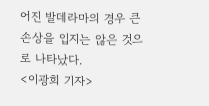어진 발데라마의 경우 큰 손상을 입지는 않은 것으로 나타났다.
<이광희 기자>